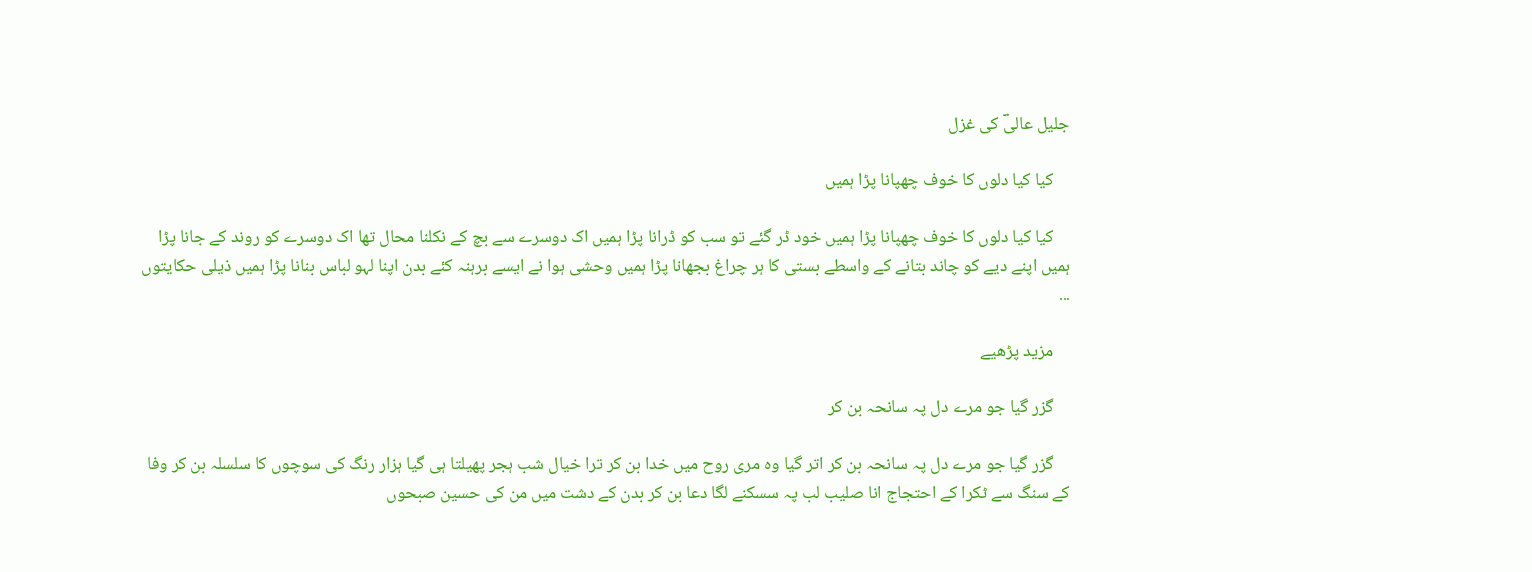جلیل عالیؔ کی غزل

    کیا کیا دلوں کا خوف چھپانا پڑا ہمیں

    کیا کیا دلوں کا خوف چھپانا پڑا ہمیں خود ڈر گئے تو سب کو ڈرانا پڑا ہمیں اک دوسرے سے بچ کے نکلنا محال تھا اک دوسرے کو روند کے جانا پڑا ہمیں اپنے دیے کو چاند بتانے کے واسطے بستی کا ہر چراغ بجھانا پڑا ہمیں وحشی ہوا نے ایسے برہنہ کئے بدن اپنا لہو لباس بنانا پڑا ہمیں ذیلی حکایتوں ...

    مزید پڑھیے

    گزر گیا جو مرے دل پہ سانحہ بن کر

    گزر گیا جو مرے دل پہ سانحہ بن کر اتر گیا وہ مری روح میں خدا بن کر ترا خیال شب ہجر پھیلتا ہی گیا ہزار رنگ کی سوچوں کا سلسلہ بن کر وفا کے سنگ سے ٹکرا کے احتجاج‌ انا صلیب لب پہ سسکنے لگا دعا بن کر بدن کے دشت میں من کی حسین صبحوں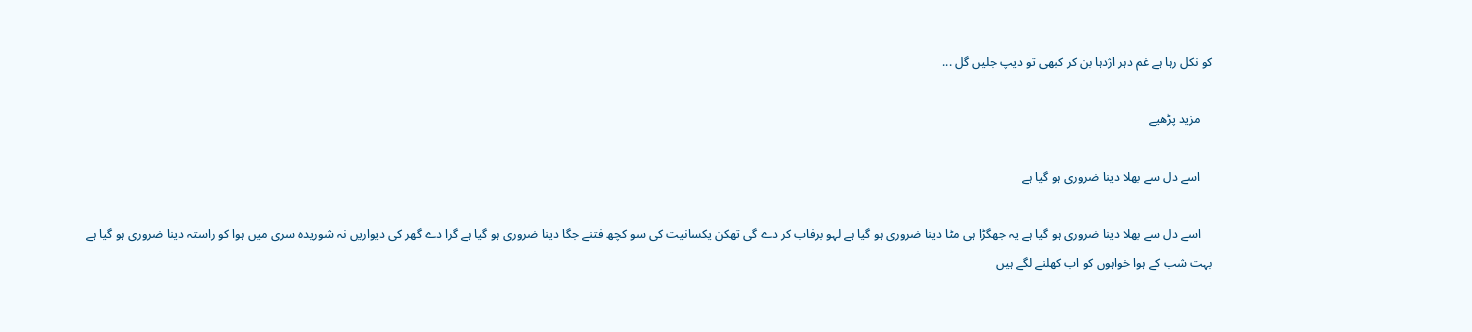کو نکل رہا ہے غم دہر اژدہا بن کر کبھی تو دیپ جلیں گل ...

    مزید پڑھیے

    اسے دل سے بھلا دینا ضروری ہو گیا ہے

    اسے دل سے بھلا دینا ضروری ہو گیا ہے یہ جھگڑا ہی مٹا دینا ضروری ہو گیا ہے لہو برفاب کر دے گی تھکن یکسانیت کی سو کچھ فتنے جگا دینا ضروری ہو گیا ہے گرا دے گھر کی دیواریں نہ شوریدہ سری میں ہوا کو راستہ دینا ضروری ہو گیا ہے بہت شب کے ہوا خواہوں کو اب کھلنے لگے ہیں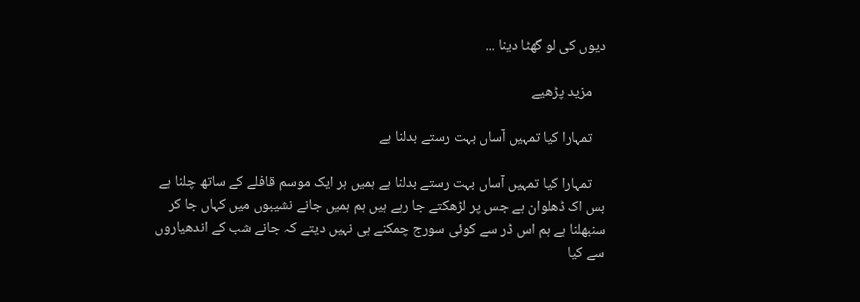دیوں کی لو گھٹا دینا ...

    مزید پڑھیے

    تمہارا کیا تمہیں آساں بہت رستے بدلنا ہے

    تمہارا کیا تمہیں آساں بہت رستے بدلنا ہے ہمیں ہر ایک موسم قافلے کے ساتھ چلنا ہے بس اک ڈھلوان ہے جس پر لڑھکتے جا رہے ہیں ہم ہمیں جانے نشیبوں میں کہاں جا کر سنبھلنا ہے ہم اس ڈر سے کوئی سورج چمکنے ہی نہیں دیتے کہ جانے شب کے اندھیاروں سے کیا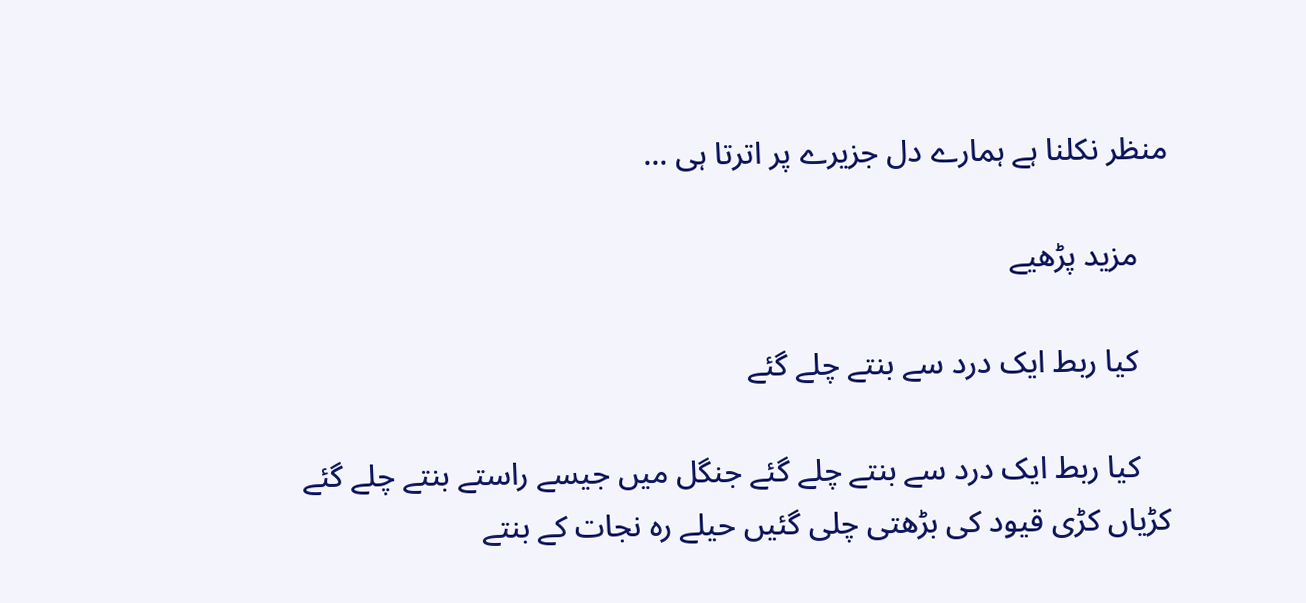منظر نکلنا ہے ہمارے دل جزیرے پر اترتا ہی ...

    مزید پڑھیے

    کیا ربط ایک درد سے بنتے چلے گئے

    کیا ربط ایک درد سے بنتے چلے گئے جنگل میں جیسے راستے بنتے چلے گئے کڑیاں کڑی قیود کی بڑھتی چلی گئیں حیلے رہ نجات کے بنتے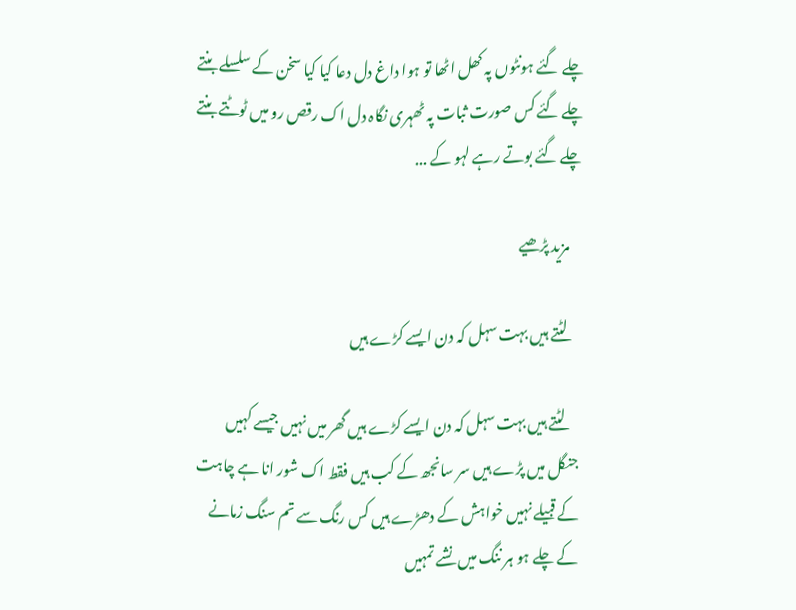چلے گئے ہونٹوں پہ کھل اٹھا تو ہوا داغ دل دعا کیا کیا سخن کے سلسلے بنتے چلے گئے کس صورت ثبات پہ ٹھہری نگاہ دل اک رقص رو میں ٹوٹتے بنتے چلے گئے بوتے رہے لہو کے ...

    مزید پڑھیے

    لٹتے ہیں بہت سہل کہ دن ایسے کڑے ہیں

    لٹتے ہیں بہت سہل کہ دن ایسے کڑے ہیں گھر میں نہیں جیسے کہیں جنگل میں پڑے ہیں سر سانجھ کے کب ہیں فقط اک شور انا ہے چاہت کے قبیلے نہیں خواہش کے دھڑے ہیں کس رنگ سے تم سنگ زمانے کے چلے ہو ہر ننگ میں نشے تمہیں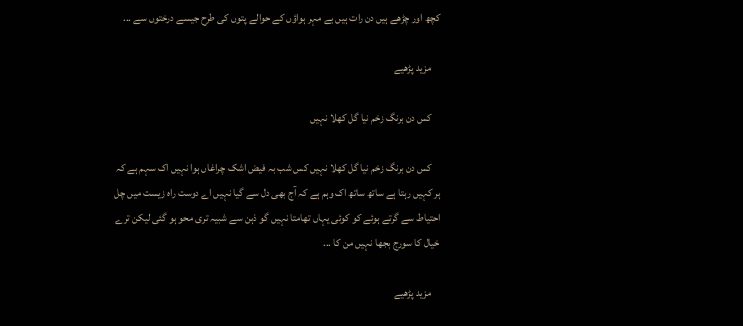کچھ اور چڑھے ہیں دن رات ہیں بے مہر ہواؤں کے حوالے پتوں کی طرح جیسے درختوں سے ...

    مزید پڑھیے

    کس دن برنگ زخم نیا گل کھلا نہیں

    کس دن برنگ زخم نیا گل کھلا نہیں کس شب بہ‌ فیض اشک چراغاں ہوا نہیں اک سہم ہے کہ ہر کہیں رہتا ہے ساتھ ساتھ اک وہم ہے کہ آج بھی دل سے گیا نہیں اے دوست راہ زیست میں چل احتیاط سے گرتے ہوئے کو کوئی یہاں تھامتا نہیں گو ذہن سے شبیہ تری محو ہو گئی لیکن ترے خیال کا سورج بجھا نہیں من کا ...

    مزید پڑھیے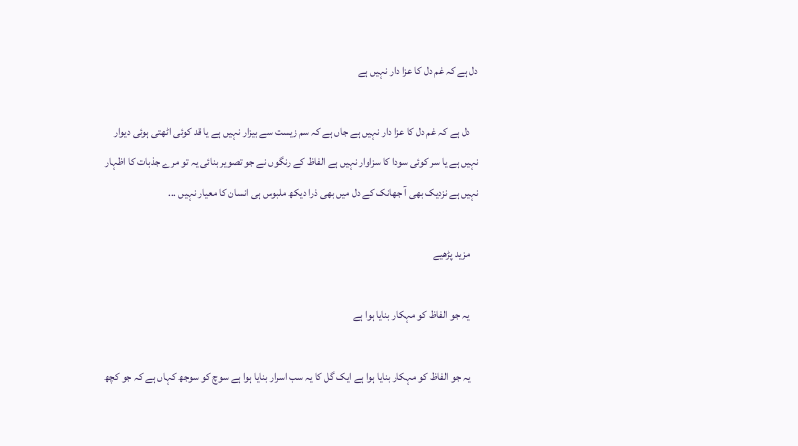دل ہے کہ غم دل کا عزا دار نہیں ہے

    دل ہے کہ غم دل کا عزا دار نہیں ہے جاں ہے کہ سم زیست سے بیزار نہیں ہے یا قد کوئی اٹھتی ہوئی دیوار نہیں ہے یا سر کوئی سودا کا سزاوار نہیں ہے الفاظ کے رنگوں نے جو تصویر بنائی یہ تو مرے جذبات کا اظہار نہیں ہے نزدیک بھی آ جھانک کے دل میں بھی ذرا دیکھ ملبوس ہی انسان کا معیار نہیں ...

    مزید پڑھیے

    یہ جو الفاظ کو مہکار بنایا ہوا ہے

    یہ جو الفاظ کو مہکار بنایا ہوا ہے ایک گل کا یہ سب اسرار بنایا ہوا ہے سوچ کو سوجھ کہاں ہے کہ جو کچھ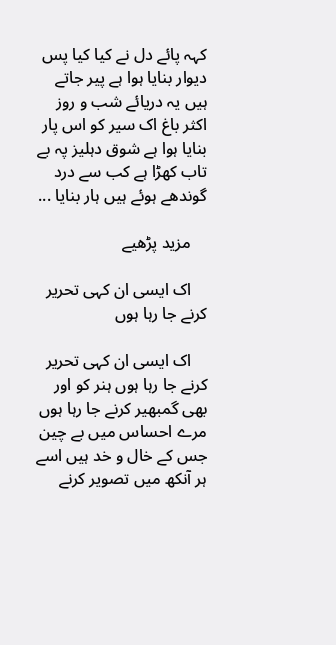کہہ پائے دل نے کیا کیا پس دیوار بنایا ہوا ہے پیر جاتے ہیں یہ دریائے شب و روز اکثر باغ اک سیر کو اس پار بنایا ہوا ہے شوق دہلیز پہ بے تاب کھڑا ہے کب سے درد گوندھے ہوئے ہیں ہار بنایا ...

    مزید پڑھیے

    اک ایسی ان کہی تحریر کرنے جا رہا ہوں

    اک ایسی ان کہی تحریر کرنے جا رہا ہوں ہنر کو اور بھی گمبھیر کرنے جا رہا ہوں مرے احساس میں بے چین جس کے خال و خد ہیں اسے ہر آنکھ میں تصویر کرنے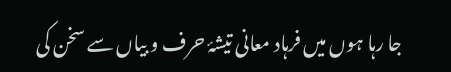جا رہا ہوں میں فرہاد معانی تیشۂ حرف و بیاں سے سخن کی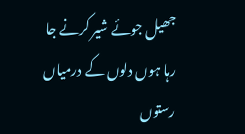جھیل جوئے شیر کرنے جا رہا ہوں دلوں کے درمیاں رستوں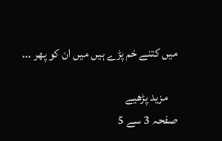میں کتنے خم پڑے ہیں میں ان کو پھر ...

    مزید پڑھیے
صفحہ 3 سے 5